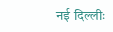नई दिल्लीः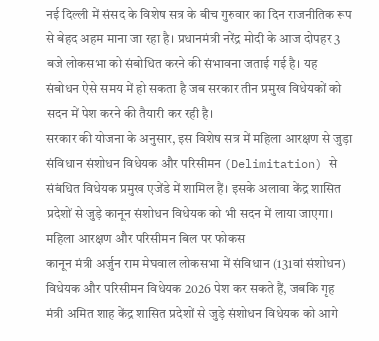नई दिल्ली में संसद के विशेष सत्र के बीच गुरुवार का दिन राजनीतिक रूप से बेहद अहम माना जा रहा है। प्रधानमंत्री नरेंद्र मोदी के आज दोपहर 3 बजे लोकसभा को संबोधित करने की संभावना जताई गई है। यह संबोधन ऐसे समय में हो सकता है जब सरकार तीन प्रमुख विधेयकों को सदन में पेश करने की तैयारी कर रही है।
सरकार की योजना के अनुसार, इस विशेष सत्र में महिला आरक्षण से जुड़ा संविधान संशोधन विधेयक और परिसीमन (Delimitation) से संबंधित विधेयक प्रमुख एजेंडे में शामिल हैं। इसके अलावा केंद्र शासित प्रदेशों से जुड़े कानून संशोधन विधेयक को भी सदन में लाया जाएगा।
महिला आरक्षण और परिसीमन बिल पर फोकस
कानून मंत्री अर्जुन राम मेघवाल लोकसभा में संविधान (131वां संशोधन) विधेयक और परिसीमन विधेयक 2026 पेश कर सकते हैं, जबकि गृह मंत्री अमित शाह केंद्र शासित प्रदेशों से जुड़े संशोधन विधेयक को आगे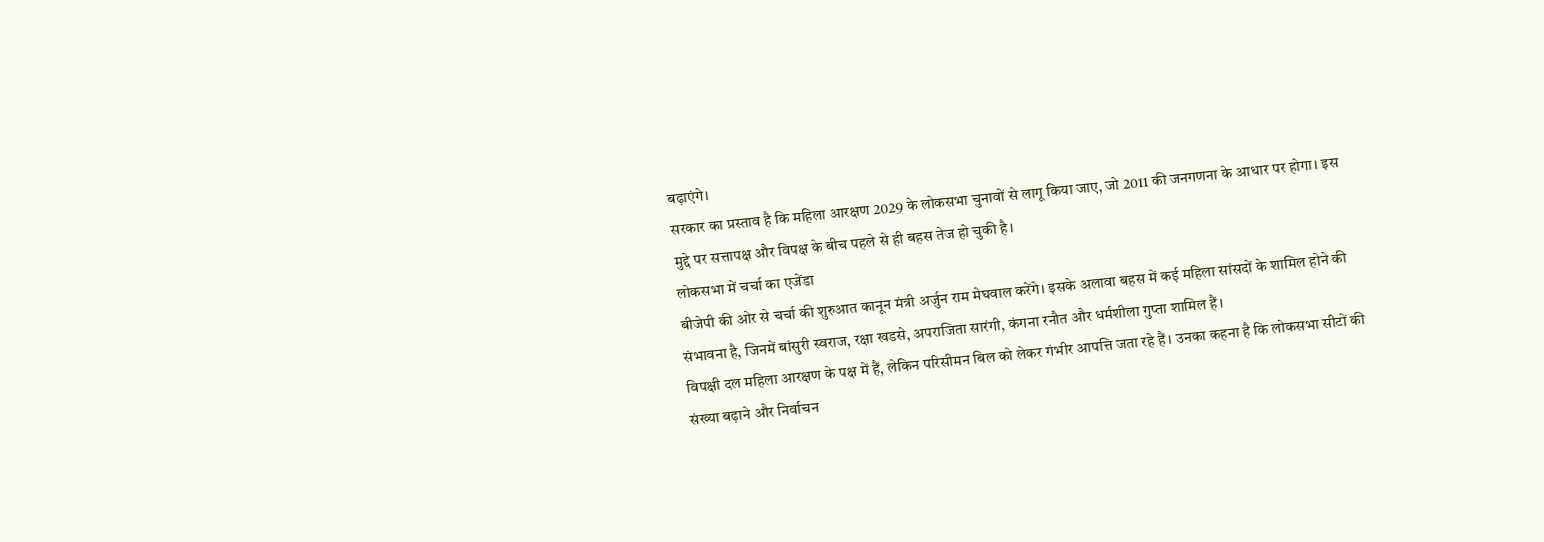बढ़ाएंगे।
सरकार का प्रस्ताव है कि महिला आरक्षण 2029 के लोकसभा चुनावों से लागू किया जाए, जो 2011 की जनगणना के आधार पर होगा। इस मुद्दे पर सत्तापक्ष और विपक्ष के बीच पहले से ही बहस तेज हो चुकी है।
लोकसभा में चर्चा का एजेंडा
बीजेपी की ओर से चर्चा की शुरुआत कानून मंत्री अर्जुन राम मेघवाल करेंगे। इसके अलावा बहस में कई महिला सांसदों के शामिल होने की संभावना है, जिनमें बांसुरी स्वराज, रक्षा खडसे, अपराजिता सारंगी, कंगना रनौत और धर्मशीला गुप्ता शामिल हैं।
विपक्षी दल महिला आरक्षण के पक्ष में हैं, लेकिन परिसीमन बिल को लेकर गंभीर आपत्ति जता रहे हैं। उनका कहना है कि लोकसभा सीटों की संख्या बढ़ाने और निर्वाचन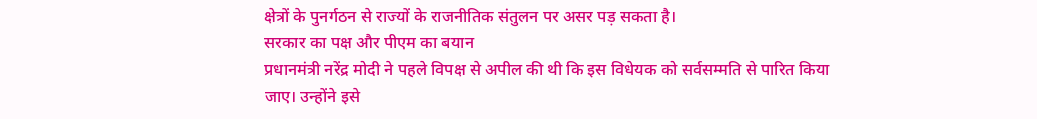क्षेत्रों के पुनर्गठन से राज्यों के राजनीतिक संतुलन पर असर पड़ सकता है।
सरकार का पक्ष और पीएम का बयान
प्रधानमंत्री नरेंद्र मोदी ने पहले विपक्ष से अपील की थी कि इस विधेयक को सर्वसम्मति से पारित किया जाए। उन्होंने इसे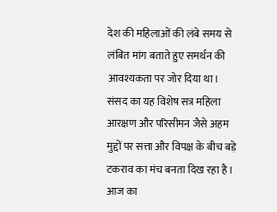देश की महिलाओं की लंबे समय से लंबित मांग बताते हुए समर्थन की आवश्यकता पर जोर दिया था।
संसद का यह विशेष सत्र महिला आरक्षण और परिसीमन जैसे अहम मुद्दों पर सत्ता और विपक्ष के बीच बड़े टकराव का मंच बनता दिख रहा है। आज का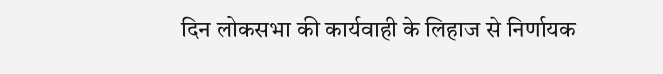दिन लोकसभा की कार्यवाही के लिहाज से निर्णायक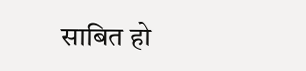साबित हो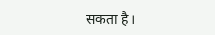सकता है।